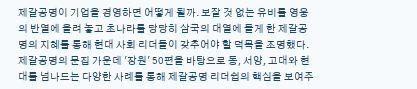제갈공명이 기업을 경영하면 어떻게 될까. 보잘 것 없는 유비를 영웅의 반열에 올려 놓고 초나라를 당당히 삼국의 대열에 들게 한 제갈공명의 지혜를 통해 현대 사회 리더들이 갖추어야 할 덕목을 조명했다. 제갈공명의 문집 가운데 '장원' 50편을 바탕으로 동, 서양, 고대와 현대를 넘나드는 다양한 사례를 통해 제갈공명 리더쉽의 핵심을 보여주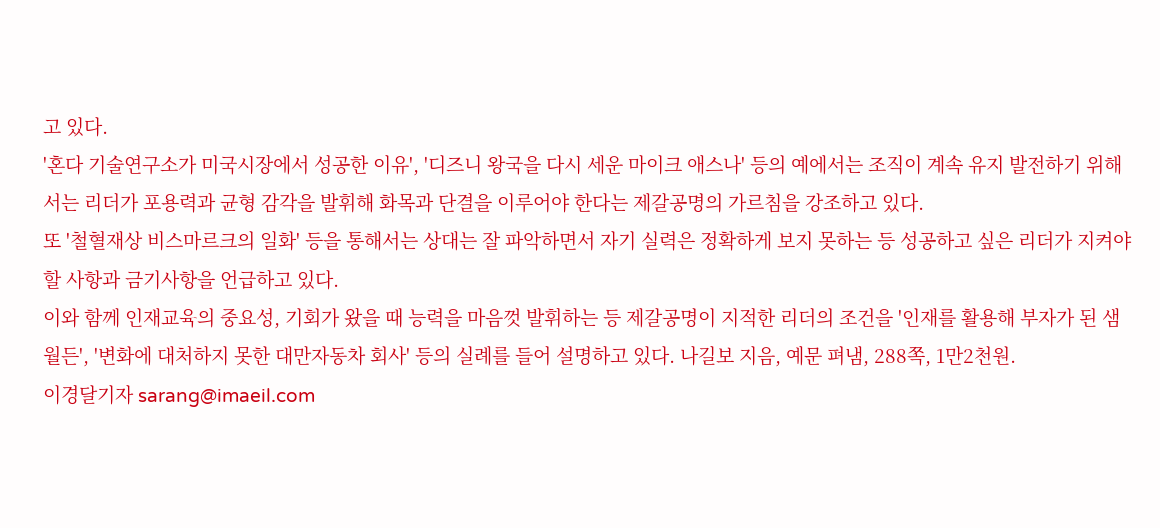고 있다.
'혼다 기술연구소가 미국시장에서 성공한 이유', '디즈니 왕국을 다시 세운 마이크 애스나' 등의 예에서는 조직이 계속 유지 발전하기 위해서는 리더가 포용력과 균형 감각을 발휘해 화목과 단결을 이루어야 한다는 제갈공명의 가르침을 강조하고 있다.
또 '철혈재상 비스마르크의 일화' 등을 통해서는 상대는 잘 파악하면서 자기 실력은 정확하게 보지 못하는 등 성공하고 싶은 리더가 지켜야할 사항과 금기사항을 언급하고 있다.
이와 함께 인재교육의 중요성, 기회가 왔을 때 능력을 마음껏 발휘하는 등 제갈공명이 지적한 리더의 조건을 '인재를 활용해 부자가 된 샘 월든', '변화에 대처하지 못한 대만자동차 회사' 등의 실례를 들어 설명하고 있다. 나길보 지음, 예문 펴냄, 288쪽, 1만2천원.
이경달기자 sarang@imaeil.com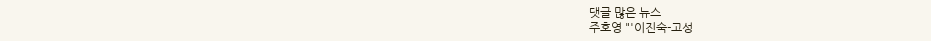댓글 많은 뉴스
주호영 "'이진숙-고성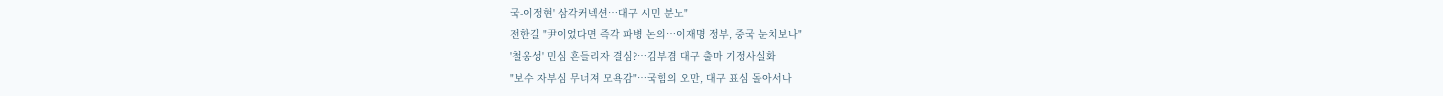국-이정현' 삼각커넥션…대구 시민 분노"
전한길 "尹이었다면 즉각 파병 논의…이재명 정부, 중국 눈치보나"
'철옹성' 민심 흔들리자 결심?…김부겸 대구 출마 기정사실화
"보수 자부심 무너져 모욕감"…국힘의 오만, 대구 표심 돌아서나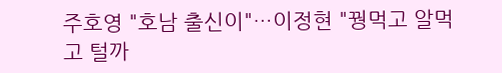주호영 "호남 출신이"…이정현 "꿩먹고 알먹고 털까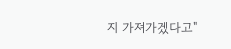지 가져가겠다고"